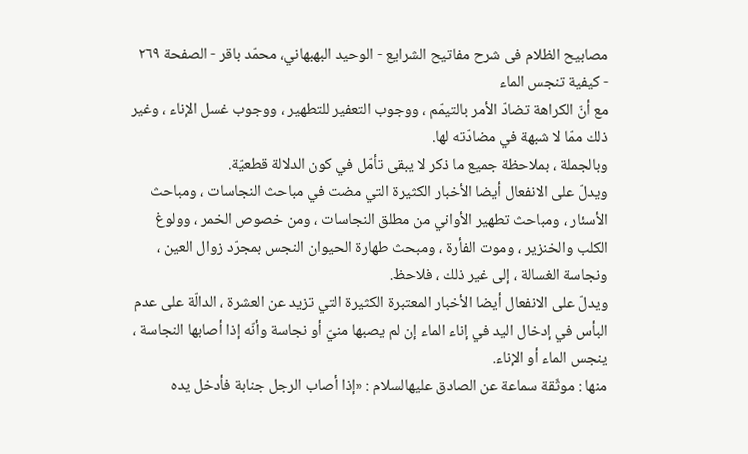مصابيح الظلام فی شرح مفاتیح الشرایع - الوحيد البهبهاني، محمّد باقر - الصفحة ٢٦٩ - كيفية تنجس الماء
مع أنّ الكراهة تضادّ الأمر بالتيمّم ، ووجوب التعفير للتطهير ، ووجوب غسل الإناء ، وغير ذلك ممّا لا شبهة في مضادّته لها.
وبالجملة ، بملاحظة جميع ما ذكر لا يبقى تأمّل في كون الدلالة قطعيّة.
ويدلّ على الانفعال أيضا الأخبار الكثيرة التي مضت في مباحث النجاسات ، ومباحث الأسئار ، ومباحث تطهير الأواني من مطلق النجاسات ، ومن خصوص الخمر ، وولوغ الكلب والخنزير ، وموت الفأرة ، ومبحث طهارة الحيوان النجس بمجرّد زوال العين ، ونجاسة الغسالة ، إلى غير ذلك ، فلاحظ.
ويدلّ على الانفعال أيضا الأخبار المعتبرة الكثيرة التي تزيد عن العشرة ، الدالّة على عدم البأس في إدخال اليد في إناء الماء إن لم يصبها منيّ أو نجاسة وأنّه إذا أصابها النجاسة ، ينجس الماء أو الإناء.
منها : موثّقة سماعة عن الصادق عليهالسلام : «إذا أصاب الرجل جنابة فأدخل يده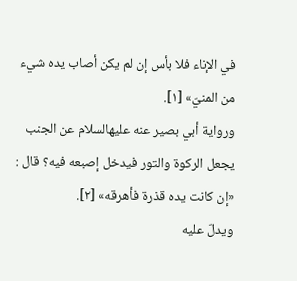في الإناء فلا بأس إن لم يكن أصاب يده شيء من المنيّ» [١].
ورواية أبي بصير عنه عليهالسلام عن الجنب يجعل الركوة والتور فيدخل إصبعه فيه؟ قال : «إن كانت يده قذرة فأهرقه» [٢].
ويدلّ عليه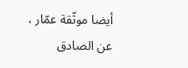أيضا موثّقة عمّار ، عن الصادق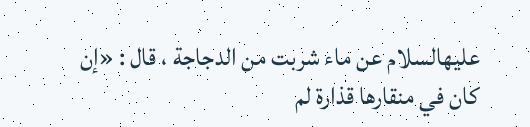عليهالسلام عن ماء شربت من الدجاجة ، قال : «إن كان في منقارها قذارة لم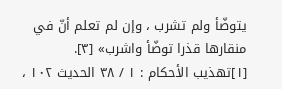يتوضّأ ولم تشرب ، وإن لم تعلم أنّ في منقارها قذرا توضّأ واشرب» [٣].
[١]تهذيب الأحكام : ١ / ٣٨ الحديث ١٠٢ ،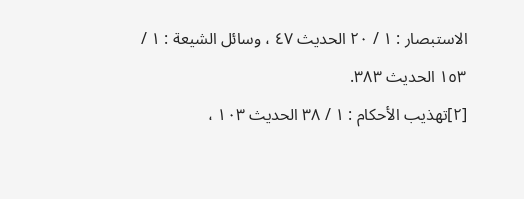الاستبصار : ١ / ٢٠ الحديث ٤٧ ، وسائل الشيعة : ١ / ١٥٣ الحديث ٣٨٣.
[٢]تهذيب الأحكام : ١ / ٣٨ الحديث ١٠٣ ،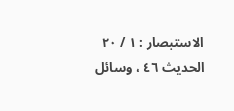الاستبصار : ١ / ٢٠ الحديث ٤٦ ، وسائل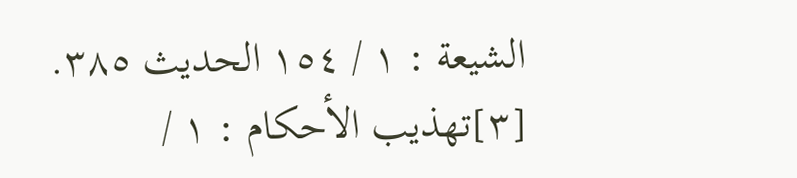الشيعة : ١ / ١٥٤ الحديث ٣٨٥.
[٣]تهذيب الأحكام : ١ /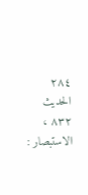٢٨٤ الحديث ٨٣٢ ، الاستبصار :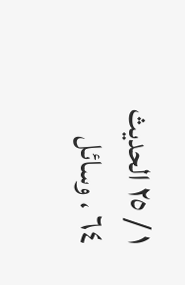١ / ٢٥ الحديث ٦٤ ، وسائل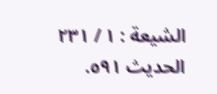الشيعة : ١ / ٢٣١ الحديث ٥٩١.